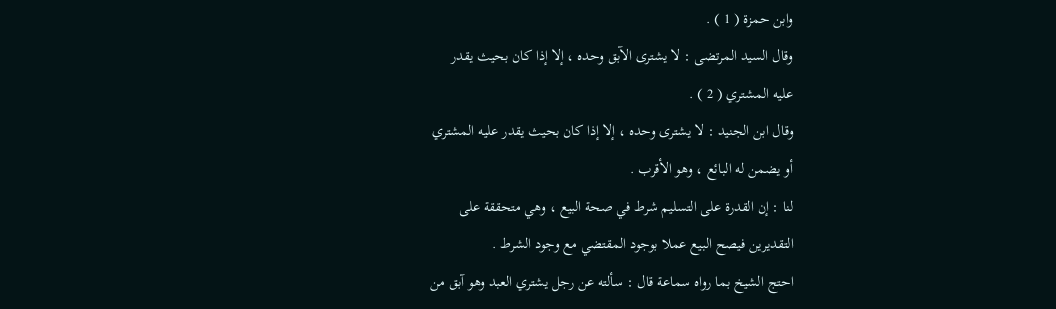وابن حمزة ( 1 ) .
وقال السيد المرتضى : لا يشترى الآبق وحده ، إلا إذا كان بحيث يقدر
عليه المشتري ( 2 ) .
وقال ابن الجنيد : لا يشترى وحده ، إلا إذا كان بحيث يقدر عليه المشتري
أو يضمن له البائع ، وهو الأقرب .
لنا : إن القدرة على التسليم شرط في صحة البيع ، وهي متحققة على
التقديرين فيصح البيع عملا بوجود المقتضي مع وجود الشرط .
احتج الشيخ بما رواه سماعة قال : سألته عن رجل يشتري العبد وهو آبق من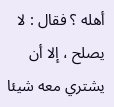أهله ؟ فقال : لا يصلح ، إلا أن يشتري معه شيئا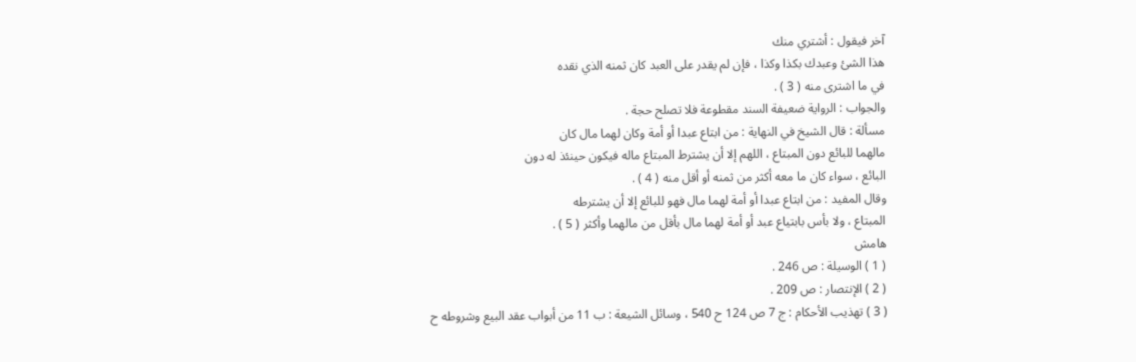آخر فيقول : أشتري منك
هذا الشئ وعبدك بكذا وكذا ، فإن لم يقدر على العبد كان ثمنه الذي نقده
في ما اشترى منه ( 3 ) .
والجواب : الرواية ضعيفة السند مقطوعة فلا تصلح حجة .
مسألة : قال الشيخ في النهاية : من ابتاع عبدا أو أمة وكان لهما مال كان
مالهما للبائع دون المبتاع ، اللهم إلا أن يشترط المبتاع ماله فيكون حينئذ له دون
البائع ، سواء كان ما معه أكثر من ثمنه أو أقل منه ( 4 ) .
وقال المفيد : من ابتاع عبدا أو أمة لهما مال فهو للبائع إلا أن يشترطه
المبتاع ، ولا بأس بابتياع عبد أو أمة لهما مال بأقل من مالهما وأكثر ( 5 ) .
هامش
( 1 ) الوسيلة : ص 246 .
( 2 ) الإنتصار : ص 209 .
( 3 ) تهذيب الأحكام : ج 7 ص 124 ح 540 ، وسائل الشيعة : ب 11 من أبواب عقد البيع وشروطه ح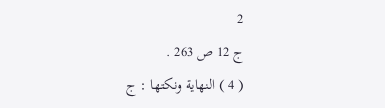2
ج 12 ص 263 .
( 4 ) النهاية ونكتها : ج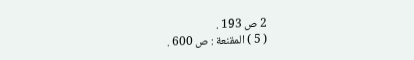2 ص 193 .
( 5 ) المقنعة : ص 600 .